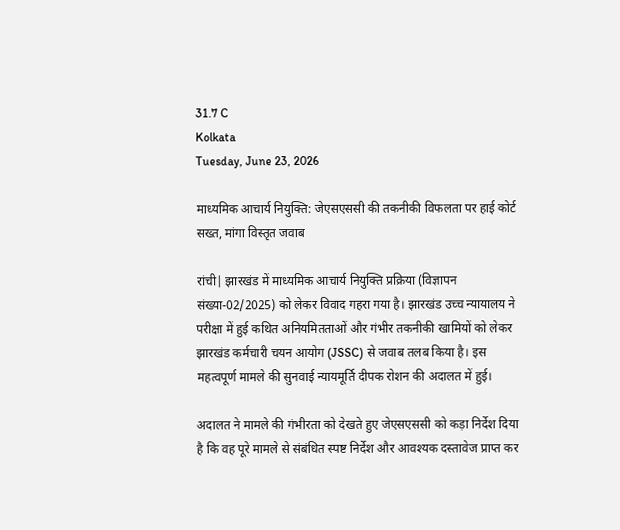31.7 C
Kolkata
Tuesday, June 23, 2026

माध्यमिक आचार्य नियुक्ति: जेएसएससी की तकनीकी विफलता पर हाई कोर्ट सख्त, मांगा विस्तृत जवाब

रांची| झारखंड में माध्यमिक आचार्य नियुक्ति प्रक्रिया (विज्ञापन संख्या-02/2025) को लेकर विवाद गहरा गया है। झारखंड उच्च न्यायालय ने परीक्षा में हुई कथित अनियमितताओं और गंभीर तकनीकी खामियों को लेकर झारखंड कर्मचारी चयन आयोग (JSSC) से जवाब तलब किया है। इस महत्वपूर्ण मामले की सुनवाई न्यायमूर्ति दीपक रोशन की अदालत में हुई।

अदालत ने मामले की गंभीरता को देखते हुए जेएसएससी को कड़ा निर्देश दिया है कि वह पूरे मामले से संबंधित स्पष्ट निर्देश और आवश्यक दस्तावेज प्राप्त कर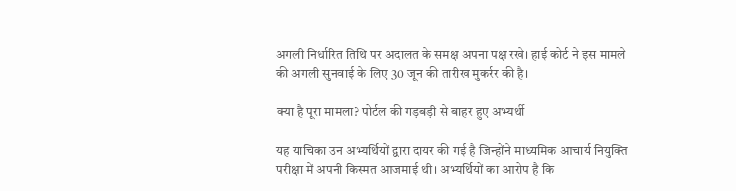अगली निर्धारित तिथि पर अदालत के समक्ष अपना पक्ष रखे। हाई कोर्ट ने इस मामले की अगली सुनवाई के लिए 30 जून की तारीख मुकर्रर की है।

क्या है पूरा मामला? पोर्टल की गड़बड़ी से बाहर हुए अभ्यर्थी

यह याचिका उन अभ्यर्थियों द्वारा दायर की गई है जिन्होंने माध्यमिक आचार्य नियुक्ति परीक्षा में अपनी किस्मत आजमाई थी। अभ्यर्थियों का आरोप है कि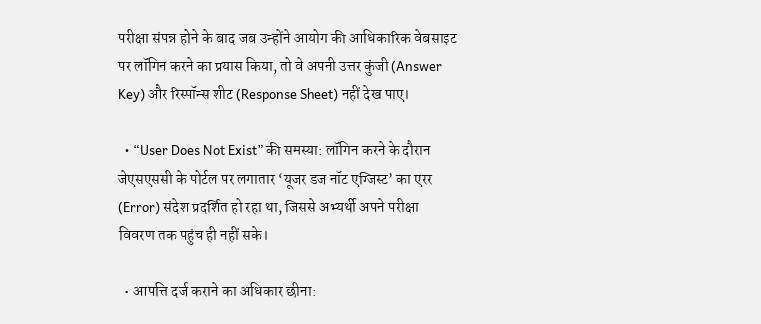परीक्षा संपन्न होने के बाद जब उन्होंने आयोग की आधिकारिक वेबसाइट पर लॉगिन करने का प्रयास किया, तो वे अपनी उत्तर कुंजी (Answer Key) और रिस्पॉन्स शीट (Response Sheet) नहीं देख पाए।

  • “User Does Not Exist” की समस्या: लॉगिन करने के दौरान जेएसएससी के पोर्टल पर लगातार ‘यूजर डज नॉट एग्जिस्ट’ का एरर (Error) संदेश प्रदर्शित हो रहा था, जिससे अभ्यर्थी अपने परीक्षा विवरण तक पहुंच ही नहीं सके।

  • आपत्ति दर्ज कराने का अधिकार छीना: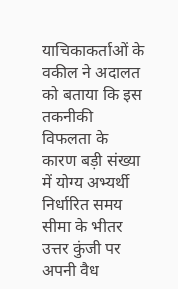याचिकाकर्ताओं के वकील ने अदालत को बताया कि इस तकनीकी विफलता के कारण बड़ी संख्या में योग्य अभ्यर्थी निर्धारित समय सीमा के भीतर उत्तर कुंजी पर अपनी वैध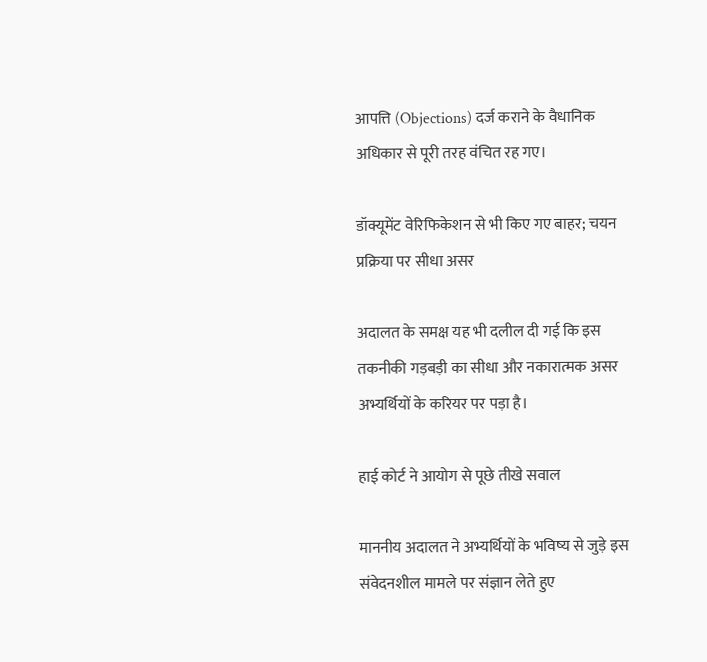आपत्ति (Objections) दर्ज कराने के वैधानिक अधिकार से पूरी तरह वंचित रह गए।

डॉक्यूमेंट वेरिफिकेशन से भी किए गए बाहर; चयन प्रक्रिया पर सीधा असर

अदालत के समक्ष यह भी दलील दी गई कि इस तकनीकी गड़बड़ी का सीधा और नकारात्मक असर अभ्यर्थियों के करियर पर पड़ा है।

हाई कोर्ट ने आयोग से पूछे तीखे सवाल

माननीय अदालत ने अभ्यर्थियों के भविष्य से जुड़े इस संवेदनशील मामले पर संज्ञान लेते हुए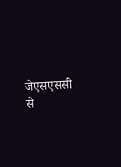जेएसएससी से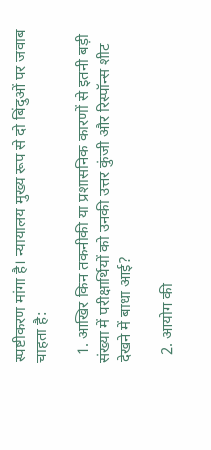स्पष्टीकरण मांगा है। न्यायालय मुख्य रूप से दो बिंदुओं पर जवाब चाहता है:

  1. आखिर किन तकनीकी या प्रशासनिक कारणों से इतनी बड़ी संख्या में परीक्षार्थियों को उनकी उत्तर कुंजी और रिस्पॉन्स शीट देखने में बाधा आई?

  2. आयोग की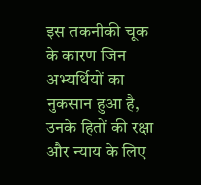इस तकनीकी चूक के कारण जिन अभ्यर्थियों का नुकसान हुआ है, उनके हितों की रक्षा और न्याय के लिए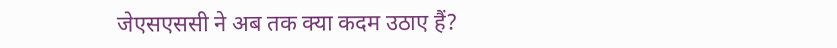जेएसएससी ने अब तक क्या कदम उठाए हैं?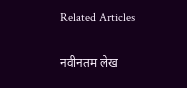Related Articles

नवीनतम लेख